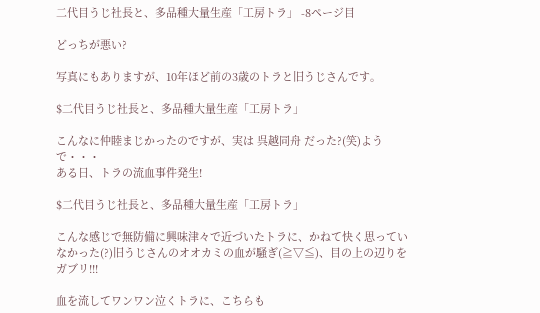二代目うじ社長と、多品種大量生産「工房トラ」 -8ページ目

どっちが悪い?

写真にもありますが、10年ほど前の3歳のトラと旧うじさんです。

$二代目うじ社長と、多品種大量生産「工房トラ」

こんなに仲睦まじかったのですが、実は 呉越同舟 だった?(笑)ようで・・・
ある日、トラの流血事件発生!

$二代目うじ社長と、多品種大量生産「工房トラ」

こんな感じで無防備に興味津々で近づいたトラに、かねて快く思っていなかった(?)旧うじさんのオオカミの血が騒ぎ(≧▽≦)、目の上の辺りをガブリ!!!

血を流してワンワン泣くトラに、こちらも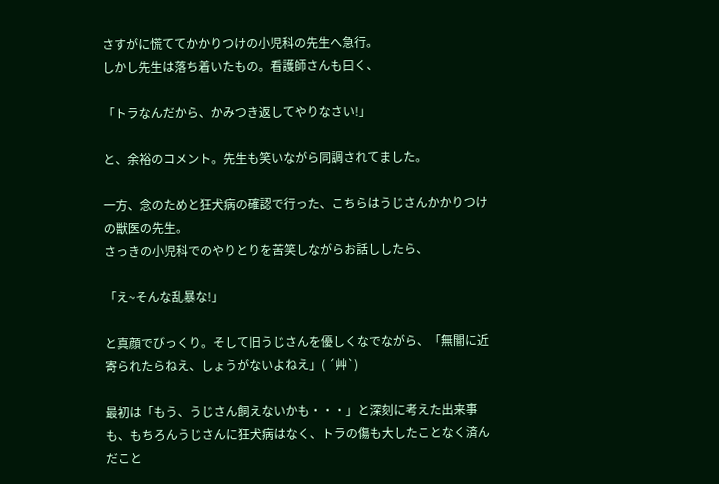さすがに慌ててかかりつけの小児科の先生へ急行。
しかし先生は落ち着いたもの。看護師さんも曰く、

「トラなんだから、かみつき返してやりなさい!」

と、余裕のコメント。先生も笑いながら同調されてました。

一方、念のためと狂犬病の確認で行った、こちらはうじさんかかりつけの獣医の先生。
さっきの小児科でのやりとりを苦笑しながらお話ししたら、

「え~そんな乱暴な!」

と真顔でびっくり。そして旧うじさんを優しくなでながら、「無闇に近寄られたらねえ、しょうがないよねえ」( ´艸`)

最初は「もう、うじさん飼えないかも・・・」と深刻に考えた出来事も、もちろんうじさんに狂犬病はなく、トラの傷も大したことなく済んだこと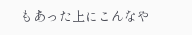もあった上にこんなや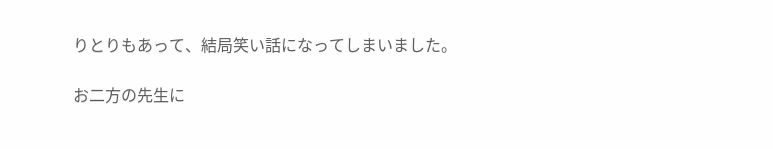りとりもあって、結局笑い話になってしまいました。

お二方の先生に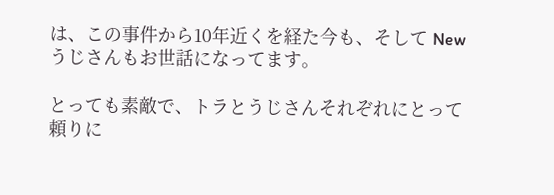は、この事件から10年近くを経た今も、そして Newうじさんもお世話になってます。

とっても素敵で、トラとうじさんそれぞれにとって頼りに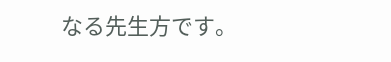なる先生方です。